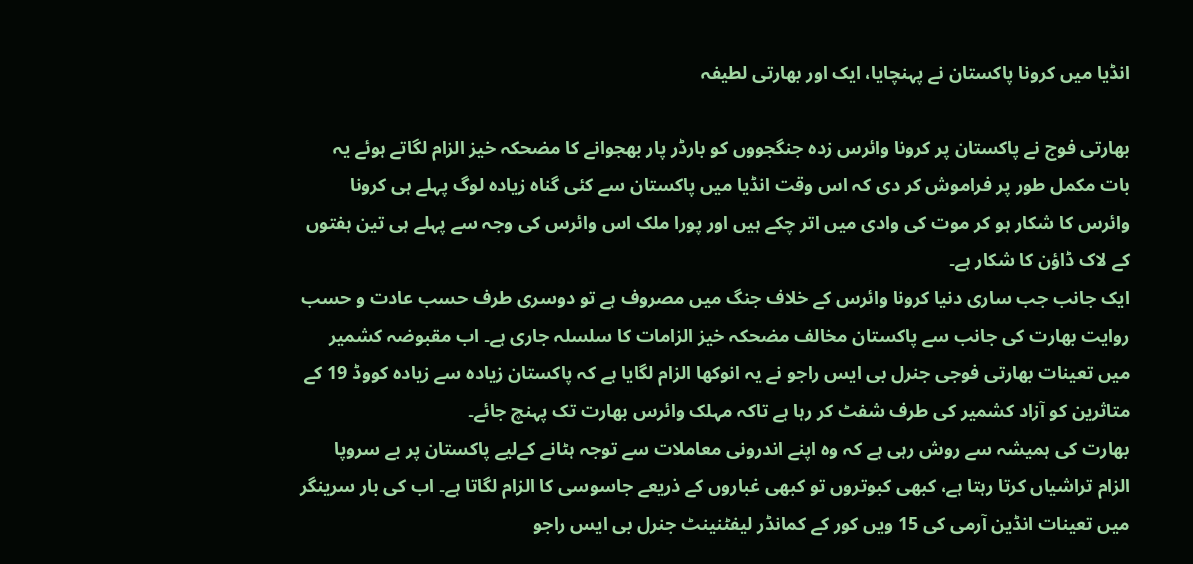انڈیا میں کرونا پاکستان نے پہنچایا، ایک اور بھارتی لطیفہ

بھارتی فوج نے پاکستان پر کرونا وائرس زدہ جنگجووں کو بارڈر پار بھجوانے کا مضحکہ خیز الزام لگاتے ہوئے یہ بات مکمل طور پر فراموش کر دی کہ اس وقت انڈیا میں پاکستان سے کئی گناہ زیادہ لوگ پہلے ہی کرونا وائرس کا شکار ہو کر موت کی وادی میں اتر چکے ہیں اور پورا ملک اس وائرس کی وجہ سے پہلے ہی تین ہفتوں کے لاک ڈاؤن کا شکار ہے۔
ایک جانب جب ساری دنیا کرونا وائرس کے خلاف جنگ میں مصروف ہے تو دوسری طرف حسب عادت و حسب روایت بھارت کی جانب سے پاکستان مخالف مضحکہ خیز الزامات کا سلسلہ جاری ہے۔ اب مقبوضہ کشمیر میں تعینات بھارتی فوجی جنرل بی ایس راجو نے یہ انوکھا الزام لگایا ہے کہ پاکستان زیادہ سے زیادہ کووڈ 19 کے متاثرین کو آزاد کشمیر کی طرف شفٹ کر رہا ہے تاکہ مہلک وائرس بھارت تک پہنچ جائے۔
بھارت کی ہمیشہ سے روش رہی ہے کہ وہ اپنے اندرونی معاملات سے توجہ ہٹانے کےلیے پاکستان پر بے سروپا الزام تراشیاں کرتا رہتا ہے، کبھی کبوتروں تو کبھی غباروں کے ذریعے جاسوسی کا الزام لگاتا ہے۔ اب کی بار سرینگر میں تعینات انڈین آرمی کی 15 ویں کور کے کمانڈر لیفٹنینٹ جنرل بی ایس راجو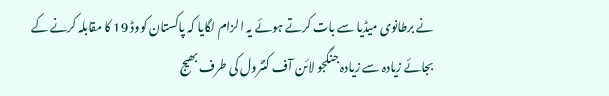نے برطانوی میڈیا سے بات کرتے ہوئے یہ الزام لگایا کہ پاکستان کووڈ 19 کا مقابلہ کرنے کے بجائے زیادہ سے زیادہ جنگجو لائن آف کنٹرول کی طرف بھیج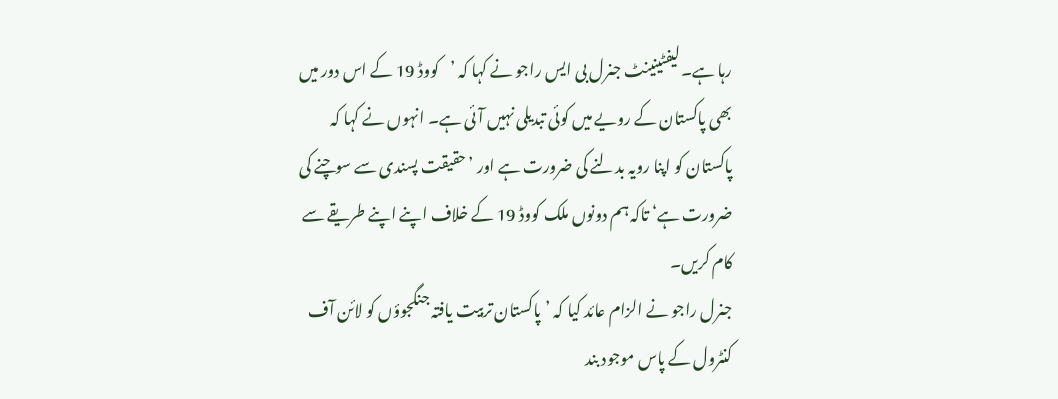رہا ہے۔ لیفٹینینٹ جنرل بی ایس راجو نے کہا کہ ’کووڈ 19 کے اس دور میں بھی پاکستان کے رویے میں کوئی تبدیلی نہیں آئی ہے۔ انہوں نے کہا کہ پاکستان کو اپنا رویہ بدلنے کی ضرورت ہے اور ’حقیقت پسندی سے سوچنے کی ضرورت ہے‘ تاکہ ہم دونوں ملک کووڈ 19 کے خلاف اپنے اپنے طریقے سے کام کریں۔
جنرل راجو نے الزام عائد کیا کہ ’پاکستان تربیت یافتہ جنگجوؤں کو لائن آف کنٹرول کے پاس موجود بند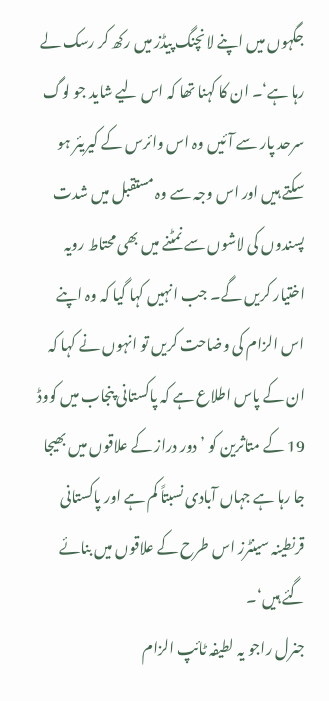جگہوں میں اپنے لانچنگ پیڈز میں رکھ کر رسک لے رہا ہے‘۔ ان کا کہنا تھا کہ اس لیے شاید جو لوگ سرحد پار سے آئیں وہ اس وائرس کے کیریئر ہو سکتے ہیں اور اس وجہ سے وہ مستقبل میں شدت پسندوں کی لاشوں سے نمٹنے میں بھی محتاط رویہ اختیار کریں گے۔ جب انہیں کہا گیا کہ وہ اپنے اس الزام کی وضاحت کریں تو انہوں نے کہا کہ ان کے پاس اطلاع ہے کہ پاکستانی پنجاب میں کووڈ 19 کے متاثرین کو ’دور دراز کے علاقوں میں بھیجا جا رہا ہے جہاں آبادی نسبتاً کم ہے اور پاکستانی قرنطینہ سینٹرز اس طرح کے علاقوں میں بنائے گئے ہیں‘۔
جنرل راجو یہ لطیفہ ٹائپ الزام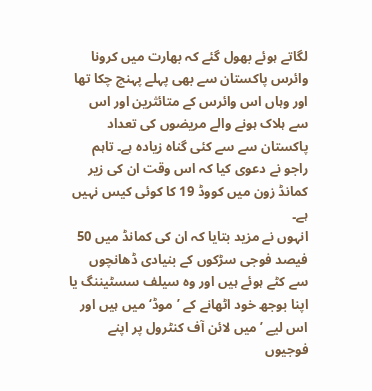لگاتے ہوئے بھول گئے کہ بھارت میں کرونا وائرس پاکستان سے بھی پہلے پہنچ چکا تھا اور وہاں اس وائرس کے متائثرین اور اس سے ہلاک ہونے والے مریضوں کی تعداد پاکستان سے سے کئی گناہ زیادہ ہے۔ تاہم راجو نے دعوی کیا کہ اس وقت ان کی زیر کمانڈ زون میں کووڈ 19 کا کوئی کیس نہیں ہے۔
انہوں نے مزید بتایا کہ ان کی کمانڈ میں 50 فیصد فوجی سڑکوں کے بنیادی ڈھانچوں سے کٹے ہوئے ہیں اور وہ سیلف سسٹیننگ یا اپنا بوجھ خود اٹھانے کے ’موڈ‘ میں ہیں اور اس لیے ’میں لائن آف کنٹرول پر اپنے فوجیوں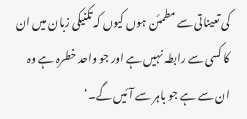کی تعیناتی سے مطمئن ہوں کیوں کہ تکنیکی زبان میں ان کا کسی سے رابطہ نہیں ہے اور جو واحد خطرہ ہے وہ ان سے ہے جو باہر سے آئیں گے۔‘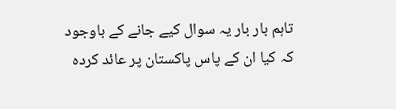تاہم بار بار یہ سوال کیے جانے کے باوجود کہ کیا ان کے پاس پاکستان پر عائد کردہ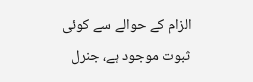الزام کے حوالے سے کوئی ثبوت موجود ہے، جنرل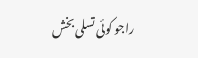راجو کوئی تسلی بخش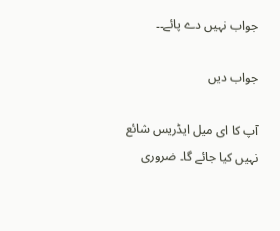جواب نہیں دے پائے۔۔

جواب دیں

آپ کا ای میل ایڈریس شائع نہیں کیا جائے گا۔ ضروری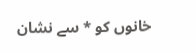خانوں کو * سے نشان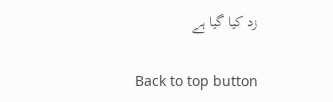زد کیا گیا ہے

Back to top button